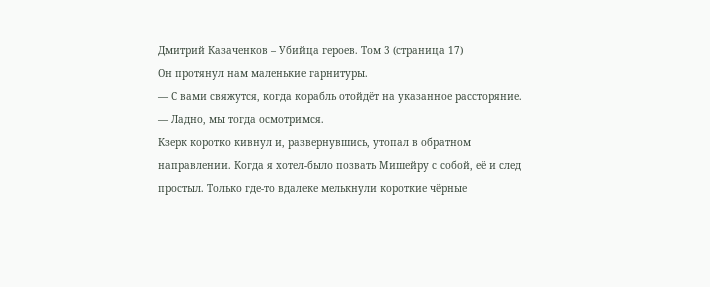Дмитрий Казаченков – Убийца героев. Том 3 (страница 17)
Он протянул нам маленькие гарнитуры.
— С вами свяжутся, когда корабль отойдёт на указанное рассторяние.
— Ладно, мы тогда осмотримся.
Кзерк коротко кивнул и, развернувшись, утопал в обратном направлении. Когда я хотел-было позвать Мишейру с собой, её и след простыл. Только где-то вдалеке мелькнули короткие чёрные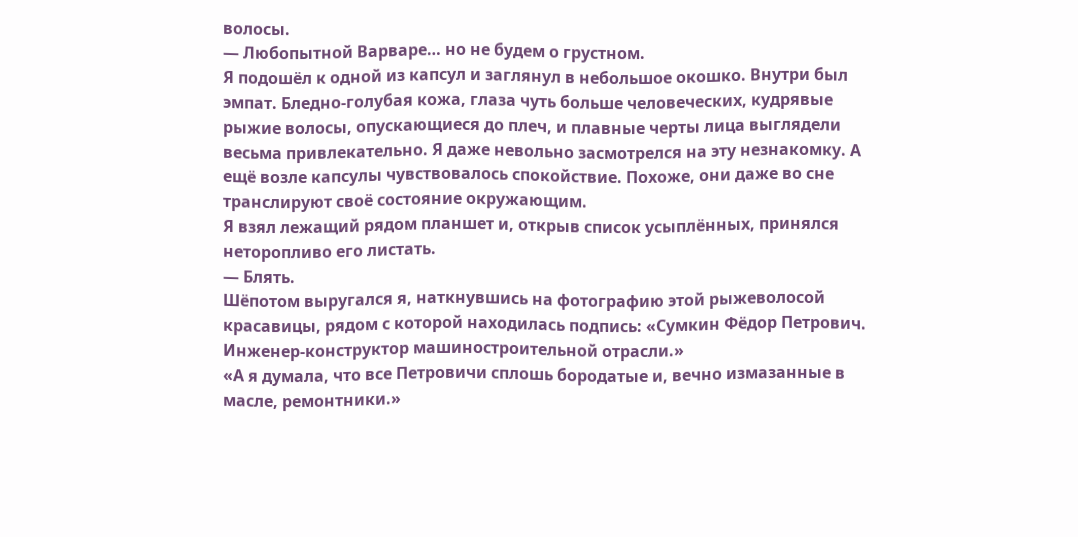волосы.
— Любопытной Варваре… но не будем о грустном.
Я подошёл к одной из капсул и заглянул в небольшое окошко. Внутри был эмпат. Бледно-голубая кожа, глаза чуть больше человеческих, кудрявые рыжие волосы, опускающиеся до плеч, и плавные черты лица выглядели весьма привлекательно. Я даже невольно засмотрелся на эту незнакомку. А ещё возле капсулы чувствовалось спокойствие. Похоже, они даже во сне транслируют своё состояние окружающим.
Я взял лежащий рядом планшет и, открыв список усыплённых, принялся неторопливо его листать.
— Блять.
Шёпотом выругался я, наткнувшись на фотографию этой рыжеволосой красавицы, рядом с которой находилась подпись: «Сумкин Фёдор Петрович. Инженер-конструктор машиностроительной отрасли.»
«А я думала, что все Петровичи сплошь бородатые и, вечно измазанные в масле, ремонтники.»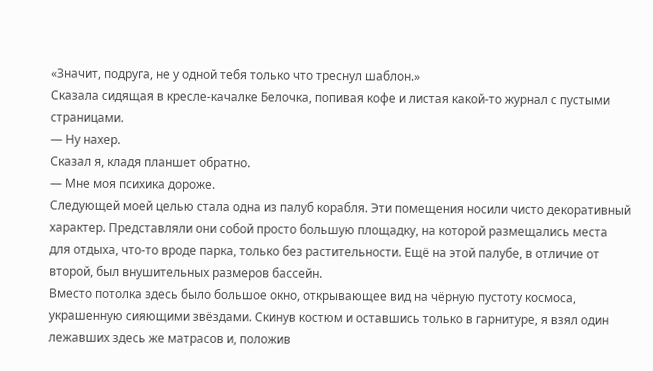«Значит, подруга, не у одной тебя только что треснул шаблон.»
Сказала сидящая в кресле-качалке Белочка, попивая кофе и листая какой-то журнал с пустыми страницами.
— Ну нахер.
Сказал я, кладя планшет обратно.
— Мне моя психика дороже.
Следующей моей целью стала одна из палуб корабля. Эти помещения носили чисто декоративный характер. Представляли они собой просто большую площадку, на которой размещались места для отдыха, что-то вроде парка, только без растительности. Ещё на этой палубе, в отличие от второй, был внушительных размеров бассейн.
Вместо потолка здесь было большое окно, открывающее вид на чёрную пустоту космоса, украшенную сияющими звёздами. Скинув костюм и оставшись только в гарнитуре, я взял один лежавших здесь же матрасов и, положив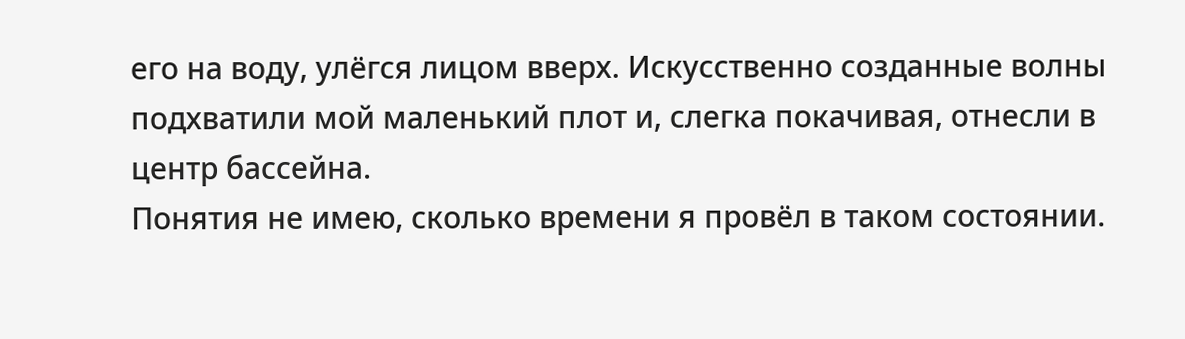его на воду, улёгся лицом вверх. Искусственно созданные волны подхватили мой маленький плот и, слегка покачивая, отнесли в центр бассейна.
Понятия не имею, сколько времени я провёл в таком состоянии.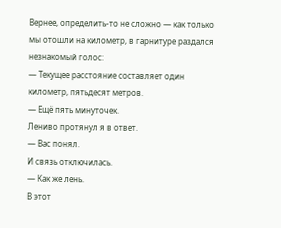Вернее, определить-то не сложно — как только мы отошли на километр, в гарнитуре раздался незнакомый голос:
— Текущее расстояние составляет один километр, пятьдесят метров.
— Ещё пять минуточек.
Лениво протянул я в ответ.
— Вас понял.
И связь отключилась.
— Как же лень.
В этот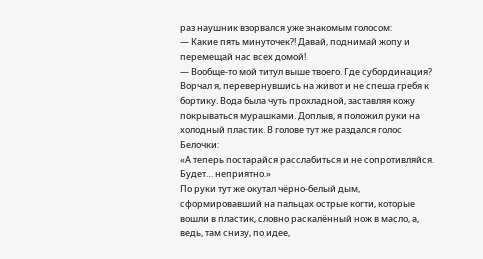раз наушник взорвался уже знакомым голосом:
— Какие пять минуточек?! Давай, поднимай жопу и перемещай нас всех домой!
— Вообще-то мой титул выше твоего. Где субординация?
Ворчал я, перевернувшись на живот и не спеша гребя к бортику. Вода была чуть прохладной, заставляя кожу покрываться мурашками. Доплыв, я положил руки на холодный пластик. В голове тут же раздался голос Белочки:
«А теперь постарайся расслабиться и не сопротивляйся. Будет… неприятно.»
По руки тут же окутал чёрно-белый дым, сформировавший на пальцах острые когти, которые вошли в пластик, словно раскалённый нож в масло, а, ведь, там снизу, по идее,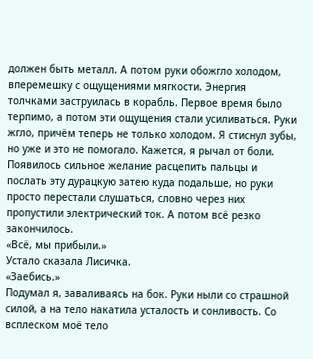должен быть металл. А потом руки обожгло холодом, вперемешку с ощущениями мягкости. Энергия толчками заструилась в корабль. Первое время было терпимо, а потом эти ощущения стали усиливаться. Руки жгло, причём теперь не только холодом. Я стиснул зубы, но уже и это не помогало. Кажется, я рычал от боли. Появилось сильное желание расцепить пальцы и послать эту дурацкую затею куда подальше, но руки просто перестали слушаться, словно через них пропустили электрический ток. А потом всё резко закончилось.
«Всё, мы прибыли.»
Устало сказала Лисичка.
«Заебись.»
Подумал я, заваливаясь на бок. Руки ныли со страшной силой, а на тело накатила усталость и сонливость. Со всплеском моё тело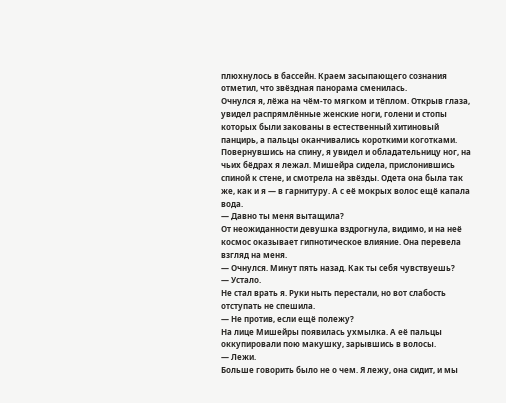плюхнулось в бассейн. Краем засыпающего сознания отметил, что звёздная панорама сменилась.
Очнулся я, лёжа на чём-то мягком и тёплом. Открыв глаза, увидел распрямлённые женские ноги, голени и стопы которых были закованы в естественный хитиновый панцирь, а пальцы оканчивались короткими коготками. Повернувшись на спину, я увидел и обладательницу ног, на чьих бёдрах я лежал. Мишейра сидела, прислонившись спиной к стене, и смотрела на звёзды. Одета она была так же, как и я — в гарнитуру. А с её мокрых волос ещё капала вода.
— Давно ты меня вытащила?
От неожиданности девушка вздрогнула, видимо, и на неё космос оказывает гипнотическое влияние. Она перевела взгляд на меня.
— Очнулся. Минут пять назад. Как ты себя чувствуешь?
— Устало.
Не стал врать я. Руки ныть перестали, но вот слабость отступать не спешила.
— Не против, если ещё полежу?
На лице Мишейры появилась ухмылка. А её пальцы оккупировали пою макушку, зарывшись в волосы.
— Лежи.
Больше говорить было не о чем. Я лежу, она сидит, и мы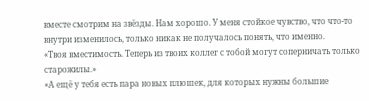вместе смотрим на звёзды. Нам хорошо. У меня стойкое чувство, что что-то внутри изменилось, только никак не получалось понять, что именно.
«Твоя вместимость. Теперь из твоих коллег с тобой могут соперничать только старожилы.»
«А ещё у тебя есть пара новых плюшек, для которых нужны большие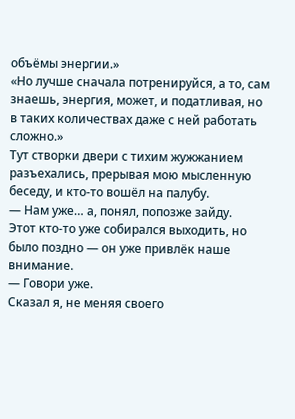объёмы энергии.»
«Но лучше сначала потренируйся, а то, сам знаешь, энергия, может, и податливая, но в таких количествах даже с ней работать сложно.»
Тут створки двери с тихим жужжанием разъехались, прерывая мою мысленную беседу, и кто-то вошёл на палубу.
— Нам уже… а, понял, попозже зайду.
Этот кто-то уже собирался выходить, но было поздно — он уже привлёк наше внимание.
— Говори уже.
Сказал я, не меняя своего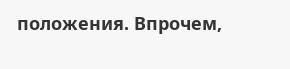положения. Впрочем,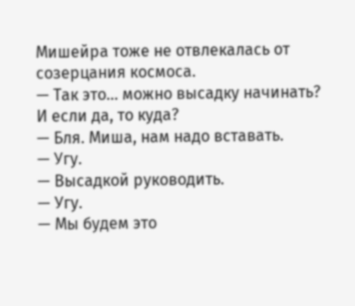Мишейра тоже не отвлекалась от созерцания космоса.
— Так это… можно высадку начинать? И если да, то куда?
— Бля. Миша, нам надо вставать.
— Угу.
— Высадкой руководить.
— Угу.
— Мы будем это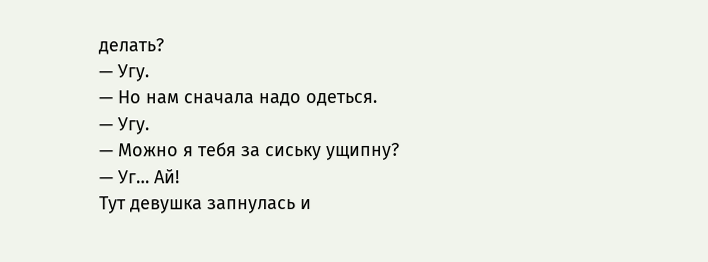делать?
— Угу.
— Но нам сначала надо одеться.
— Угу.
— Можно я тебя за сиську ущипну?
— Уг… Ай!
Тут девушка запнулась и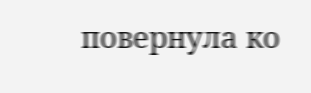повернула ко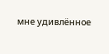мне удивлённое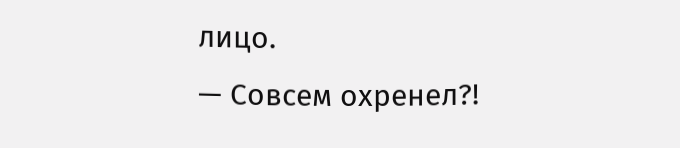лицо.
— Совсем охренел?!